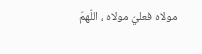مولاه فعليّ مولاه ، اللّهمّ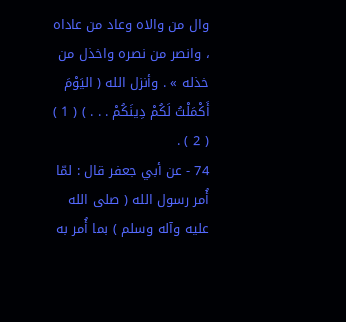وال من والاه وعاد من عاداه ، وانصر من نصره واخذل من خذله » . وأنزل الله ( اليَوْمَ أَكْمَلْتُ لَكُمْ دِينَكُمْ . . . ) ( 1 ) ( 2 ) .
74 - عن أبي جعفر قال : لمّا أُمر رسول الله ( صلى الله عليه وآله وسلم ) بما أُمر به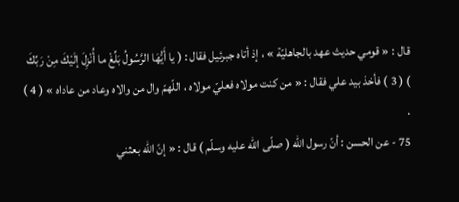قال : « قومي حديث عهد بالجاهليّة » ، إذ أتاه جبرئيل فقال : ( يا أَيُّهَا الرَّسُولُ بَلِّغْ ما أُنْزِلَ إلَيْكَ مِنْ رَبِّكَ ) ( 3 ) فأخذ بيد علي فقال : « من كنت مولاه فعليّ مولاه ، اللّهمّ وال من والاه وعاد من عاداه » ( 4 ) .
75 - عن الحسن : أنّ رسول الله ( صلّى الله عليه وسلّم ) قال : « إنّ الله بعثني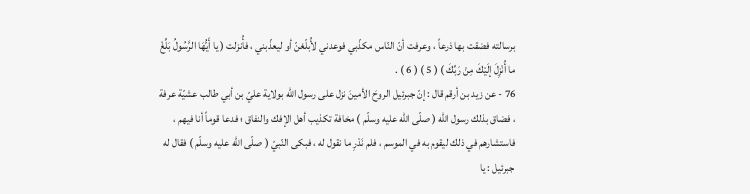برسالته فضقت بها ذرعاً ، وعرفت أنّ النّاس مكذّبي فوعدني لأُبلّغنّ أو ليعذّبني ، فأُنزلت ( يا أَيُّهَا الرَّسُولُ بَلِّغْ ما أُنْزِلَ إلَيْكَ مِنْ رَبِّكَ ) ( 5 ) ( 6 ) .
76 - عن زيد بن أرقم قال : إنّ جبرئيل الروحَ الأمينَ نزل على رسول الله بولاية عليّ بن أبي طالب عشيّة عرفة ، فضاق بذلك رسول الله ( صلّى الله عليه وسلّم ) مخافة تكذيب أهل الإفك والنفاق ؛ فدعا قوماً أنا فيهم ، فاستشارهم في ذلك ليقوم به في الموسم ، فلم نَدْرِ ما نقول له ، فبكى النّبيّ ( صلّى الله عليه وسلّم ) فقال له جبرئيل : يا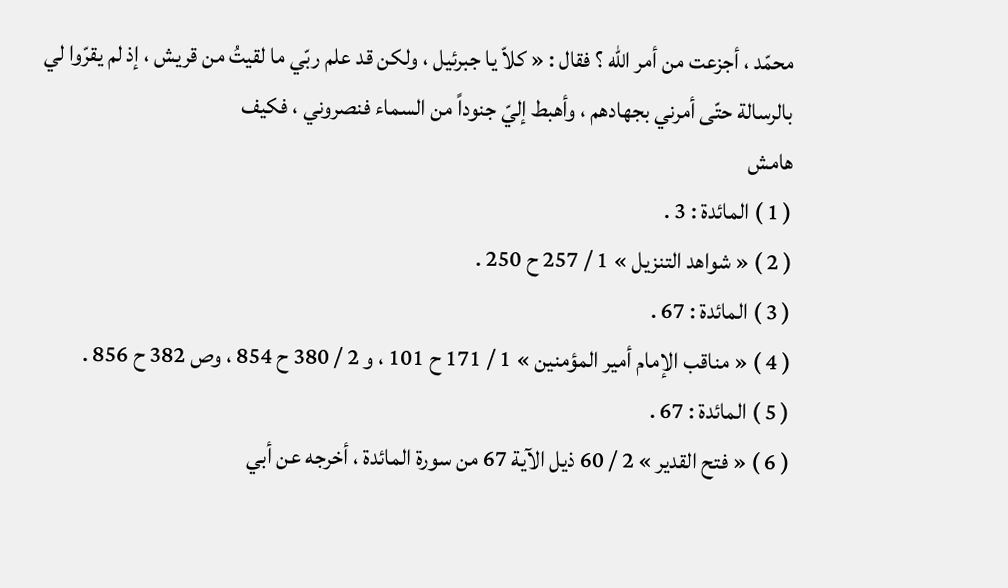محمّد ، أجزعت من أمر الله ؟ فقال : « كلاّ يا جبرئيل ، ولكن قد علم ربّي ما لقيتُ من قريش ، إذ لم يقرّوا لي
بالرسالة حتّى أمرني بجهادهم ، وأهبط إليّ جنوداً من السماء فنصروني ، فكيف
هامش
( 1 ) المائدة : 3 .
( 2 ) « شواهد التنزيل » 1 / 257 ح 250 .
( 3 ) المائدة : 67 .
( 4 ) « مناقب الإمام أمير المؤمنين » 1 / 171 ح 101 ، و 2 / 380 ح 854 ، وص 382 ح 856 .
( 5 ) المائدة : 67 .
( 6 ) « فتح القدير » 2 / 60 ذيل الآية 67 من سورة المائدة ، أخرجه عن أبي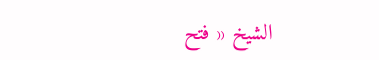الشيخ « فتح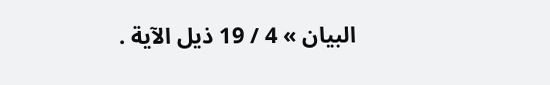البيان » 4 / 19 ذيل الآية .